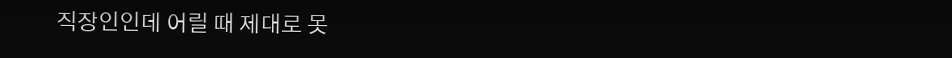직장인인데 어릴 때 제대로 못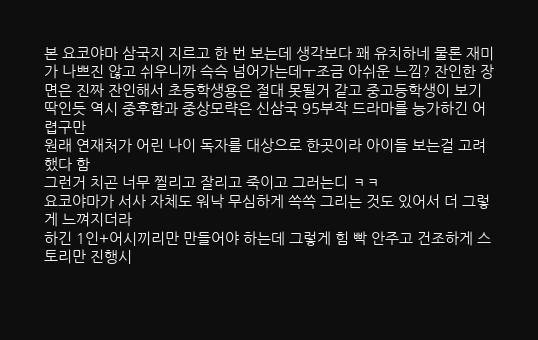본 요코야마 삼국지 지르고 한 번 보는데 생각보다 꽤 유치하네 물론 재미가 나쁘진 않고 쉬우니까 슥슥 넘어가는데ㅜ조금 아쉬운 느낌? 잔인한 장면은 진짜 잔인해서 초등학생용은 절대 못될거 같고 중고등학생이 보기 딱인듯 역시 중후함과 중상모략은 신삼국 95부작 드라마를 능가하긴 어렵구만
원래 연재처가 어린 나이 독자를 대상으로 한곳이라 아이들 보는걸 고려했다 함
그런거 치곤 너무 찔리고 잘리고 죽이고 그러는디 ㅋㅋ
요코야마가 서사 자체도 워낙 무심하게 쓱쓱 그리는 것도 있어서 더 그렇게 느껴지더라
하긴 1인+어시끼리만 만들어야 하는데 그렇게 힘 빡 안주고 건조하게 스토리만 진행시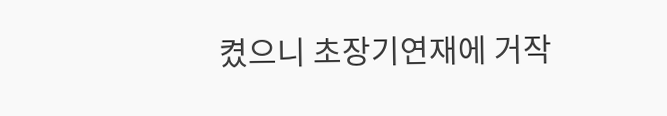켰으니 초장기연재에 거작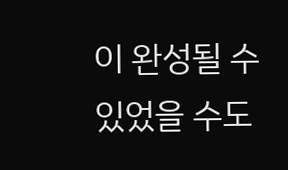이 완성될 수 있었을 수도